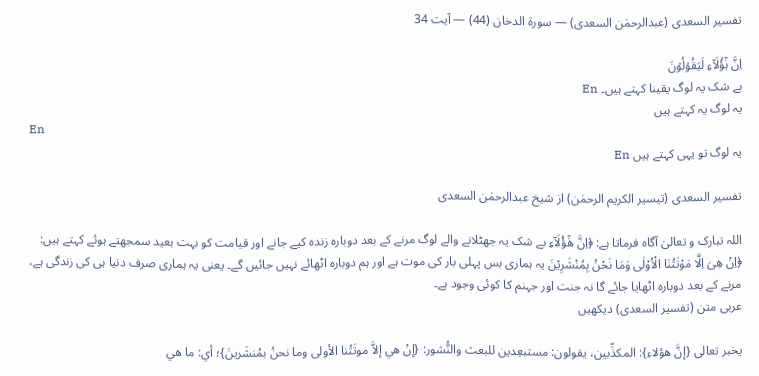تفسیر السعدی (عبدالرحمٰن السعدی) — سورۃ الدخان (44) — آیت 34

اِنَّ ہٰۤؤُلَآءِ لَیَقُوۡلُوۡنَ
بے شک یہ لوگ یقینا کہتے ہیں۔ En
یہ لوگ یہ کہتے ہیں
En
یہ لوگ تو یہی کہتے ہیں En

تفسیر السعدی (تیسیر الکریم الرحمٰن) از شیخ عبدالرحمٰن السعدی

اللہ تبارک و تعالیٰ آگاہ فرماتا ہے: ﴿اِنَّ هٰۤؤُلَآءِ بے شک یہ جھٹلانے والے لوگ مرنے کے بعد دوبارہ زندہ کیے جانے اور قیامت کو بہت بعید سمجھتے ہوئے کہتے ہیں: ﴿اِنْ هِیَ اِلَّا مَوْتَتُنَا الْاُوْلٰى وَمَا نَحْنُ بِمُنْشَرِیْنَ یہ ہماری بس پہلی بار کی موت ہے اور ہم دوبارہ اٹھائے نہیں جائیں گے۔ یعنی یہ ہماری صرف دنیا ہی کی زندگی ہے، مرنے کے بعد دوبارہ اٹھایا جائے گا نہ جنت اور جہنم کا کوئی وجود ہے۔
عربی متن (تفسیر السعدی) دیکھیں

يخبر تعالى {إنَّ هؤلاء}: المكذِّبين، يقولون: مستبعِدين للبعث والنُّشور: {إنْ هي إلاَّ موتَتُنا الأولى وما نحنُ بمُنشَرينَ}؛ أي: ما هي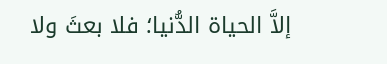إلاَّ الحياة الدُّنيا؛ فلا بعثَ ولا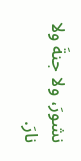نشورَ، ولا جنةَ ولا نارَ.